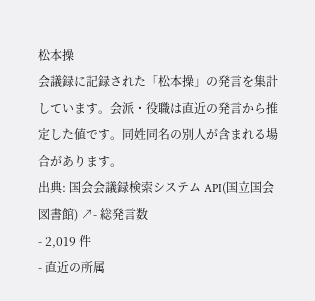松本操
会議録に記録された「松本操」の発言を集計しています。会派・役職は直近の発言から推定した値です。同姓同名の別人が含まれる場合があります。
出典: 国会会議録検索システム API(国立国会図書館) ↗- 総発言数
- 2,019 件
- 直近の所属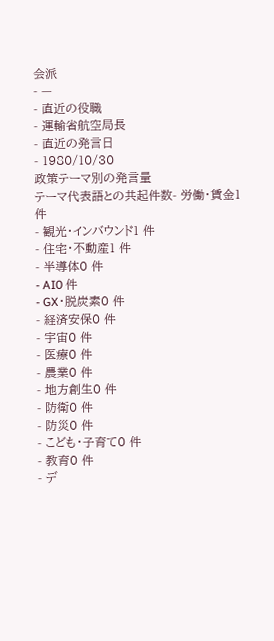会派
- —
- 直近の役職
- 運輸省航空局長
- 直近の発言日
- 1980/10/30
政策テーマ別の発言量
テーマ代表語との共起件数- 労働・賃金1 件
- 観光・インバウンド1 件
- 住宅・不動産1 件
- 半導体0 件
- AI0 件
- GX・脱炭素0 件
- 経済安保0 件
- 宇宙0 件
- 医療0 件
- 農業0 件
- 地方創生0 件
- 防衛0 件
- 防災0 件
- こども・子育て0 件
- 教育0 件
- デ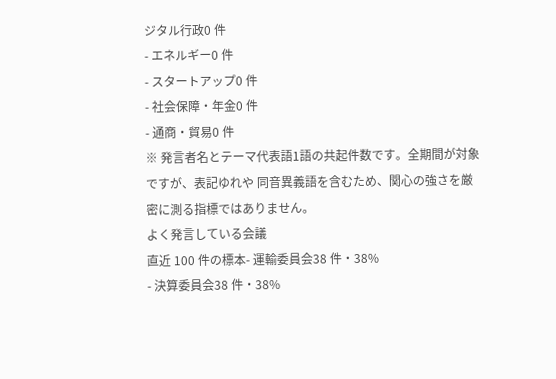ジタル行政0 件
- エネルギー0 件
- スタートアップ0 件
- 社会保障・年金0 件
- 通商・貿易0 件
※ 発言者名とテーマ代表語1語の共起件数です。全期間が対象ですが、表記ゆれや 同音異義語を含むため、関心の強さを厳密に測る指標ではありません。
よく発言している会議
直近 100 件の標本- 運輸委員会38 件・38%
- 決算委員会38 件・38%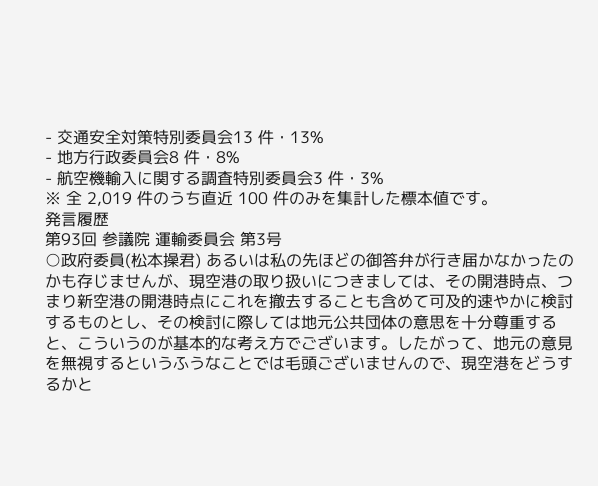- 交通安全対策特別委員会13 件・13%
- 地方行政委員会8 件・8%
- 航空機輸入に関する調査特別委員会3 件・3%
※ 全 2,019 件のうち直近 100 件のみを集計した標本値です。
発言履歴
第93回 参議院 運輸委員会 第3号
○政府委員(松本操君) あるいは私の先ほどの御答弁が行き届かなかったのかも存じませんが、現空港の取り扱いにつきましては、その開港時点、つまり新空港の開港時点にこれを撤去することも含めて可及的速やかに検討するものとし、その検討に際しては地元公共団体の意思を十分尊重すると、こういうのが基本的な考え方でございます。したがって、地元の意見を無視するというふうなことでは毛頭ございませんので、現空港をどうするかと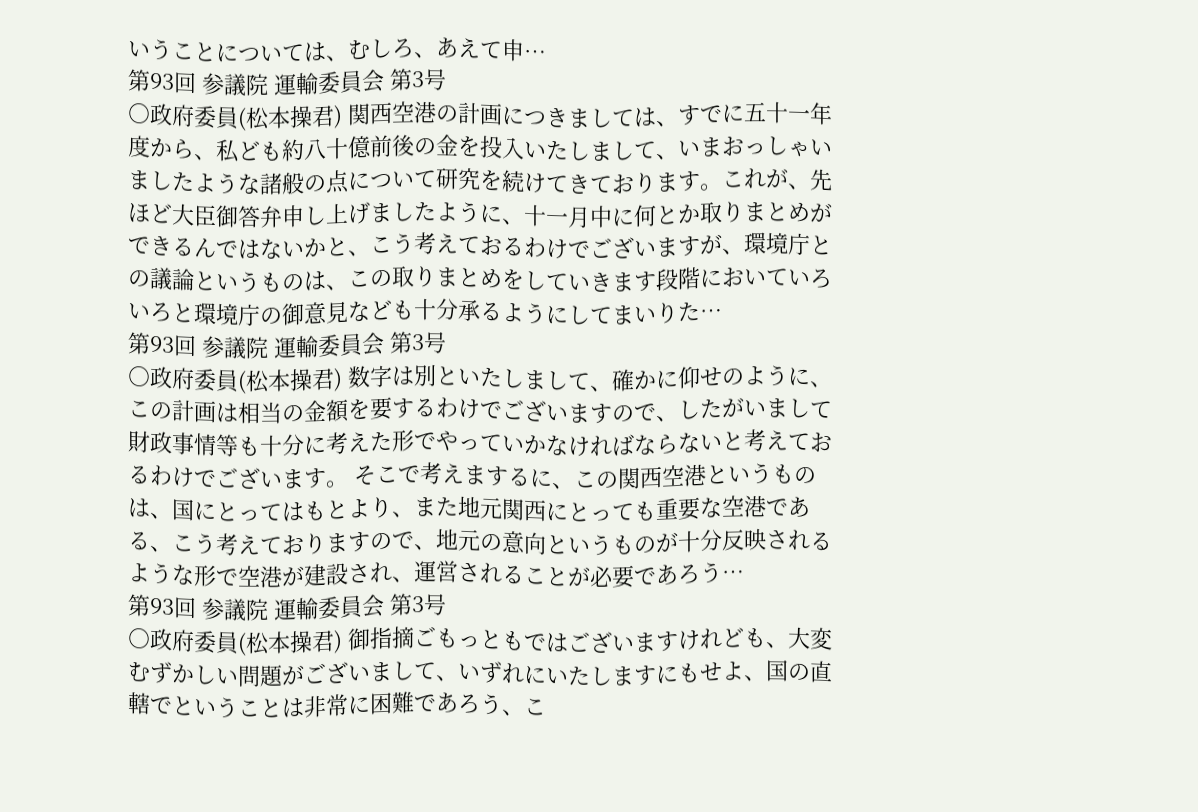いうことについては、むしろ、あえて申…
第93回 参議院 運輸委員会 第3号
○政府委員(松本操君) 関西空港の計画につきましては、すでに五十一年度から、私ども約八十億前後の金を投入いたしまして、いまおっしゃいましたような諸般の点について研究を続けてきております。これが、先ほど大臣御答弁申し上げましたように、十一月中に何とか取りまとめができるんではないかと、こう考えておるわけでございますが、環境庁との議論というものは、この取りまとめをしていきます段階においていろいろと環境庁の御意見なども十分承るようにしてまいりた…
第93回 参議院 運輸委員会 第3号
○政府委員(松本操君) 数字は別といたしまして、確かに仰せのように、この計画は相当の金額を要するわけでございますので、したがいまして財政事情等も十分に考えた形でやっていかなければならないと考えておるわけでございます。 そこで考えまするに、この関西空港というものは、国にとってはもとより、また地元関西にとっても重要な空港である、こう考えておりますので、地元の意向というものが十分反映されるような形で空港が建設され、運営されることが必要であろう…
第93回 参議院 運輸委員会 第3号
○政府委員(松本操君) 御指摘ごもっともではございますけれども、大変むずかしい問題がございまして、いずれにいたしますにもせよ、国の直轄でということは非常に困難であろう、こ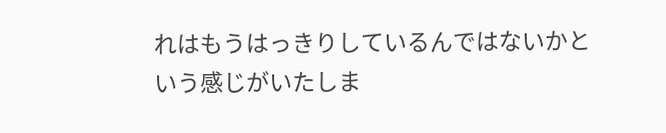れはもうはっきりしているんではないかという感じがいたしま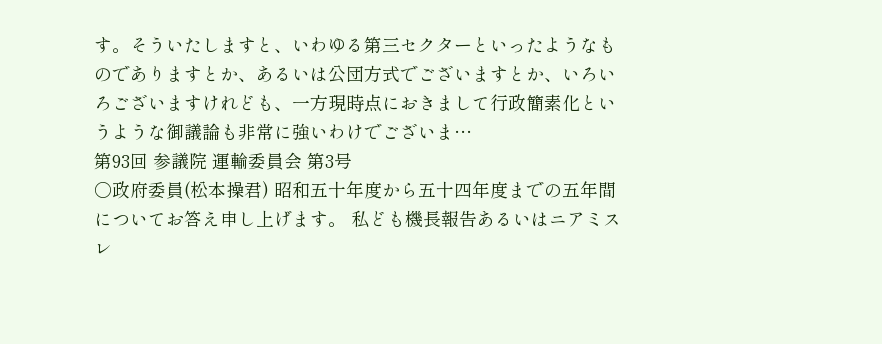す。そういたしますと、いわゆる第三セクターといったようなものでありますとか、あるいは公団方式でございますとか、いろいろございますけれども、一方現時点におきまして行政簡素化というような御議論も非常に強いわけでございま…
第93回 参議院 運輸委員会 第3号
○政府委員(松本操君) 昭和五十年度から五十四年度までの五年間についてお答え申し上げます。 私ども機長報告あるいはニアミスレ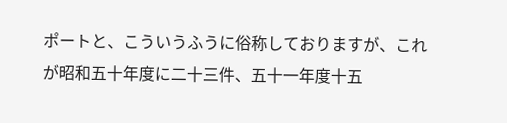ポートと、こういうふうに俗称しておりますが、これが昭和五十年度に二十三件、五十一年度十五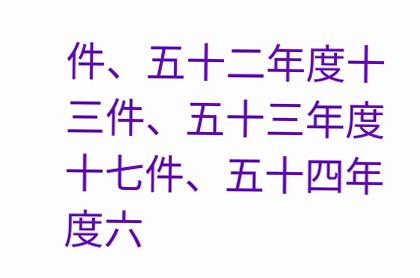件、五十二年度十三件、五十三年度十七件、五十四年度六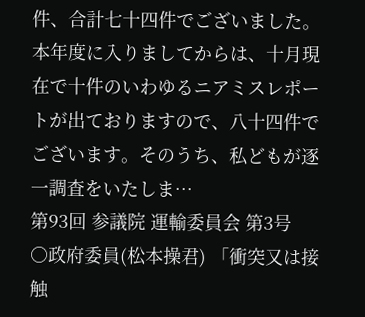件、合計七十四件でございました。本年度に入りましてからは、十月現在で十件のいわゆるニアミスレポートが出ておりますので、八十四件でございます。そのうち、私どもが逐一調査をいたしま…
第93回 参議院 運輸委員会 第3号
○政府委員(松本操君) 「衝突又は接触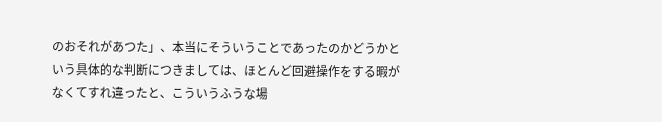のおそれがあつた」、本当にそういうことであったのかどうかという具体的な判断につきましては、ほとんど回避操作をする暇がなくてすれ違ったと、こういうふうな場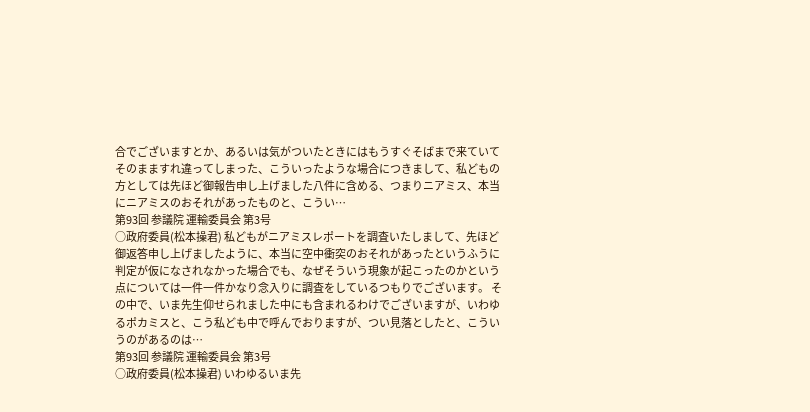合でございますとか、あるいは気がついたときにはもうすぐそばまで来ていてそのまますれ違ってしまった、こういったような場合につきまして、私どもの方としては先ほど御報告申し上げました八件に含める、つまりニアミス、本当にニアミスのおそれがあったものと、こうい…
第93回 参議院 運輸委員会 第3号
○政府委員(松本操君) 私どもがニアミスレポートを調査いたしまして、先ほど御返答申し上げましたように、本当に空中衝突のおそれがあったというふうに判定が仮になされなかった場合でも、なぜそういう現象が起こったのかという点については一件一件かなり念入りに調査をしているつもりでございます。 その中で、いま先生仰せられました中にも含まれるわけでございますが、いわゆるポカミスと、こう私ども中で呼んでおりますが、つい見落としたと、こういうのがあるのは…
第93回 参議院 運輸委員会 第3号
○政府委員(松本操君) いわゆるいま先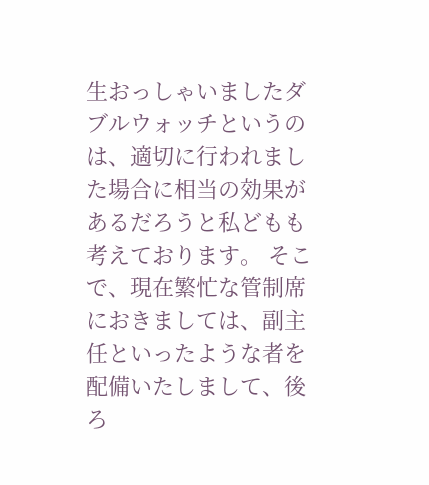生おっしゃいましたダブルウォッチというのは、適切に行われました場合に相当の効果があるだろうと私どもも考えております。 そこで、現在繁忙な管制席におきましては、副主任といったような者を配備いたしまして、後ろ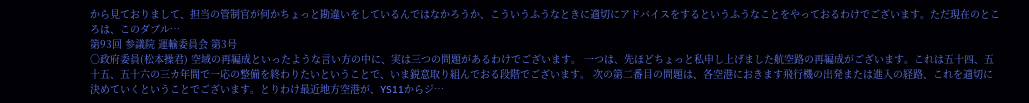から見ておりまして、担当の管制官が何かちょっと勘違いをしているんではなかろうか、こういうふうなときに適切にアドバイスをするというふうなことをやっておるわけでございます。ただ現在のところは、このダブル…
第93回 参議院 運輸委員会 第3号
○政府委員(松本操君) 空域の再編成といったような言い方の中に、実は三つの問題があるわけでございます。 一つは、先ほどちょっと私申し上げました航空路の再編成がございます。これは五十四、五十五、五十六の三カ年間で一応の整備を終わりたいということで、いま鋭意取り組んでおる段階でございます。 次の第二番目の問題は、各空港におきます飛行機の出発または進入の経路、これを適切に決めていくということでございます。とりわけ最近地方空港が、YS11からジ…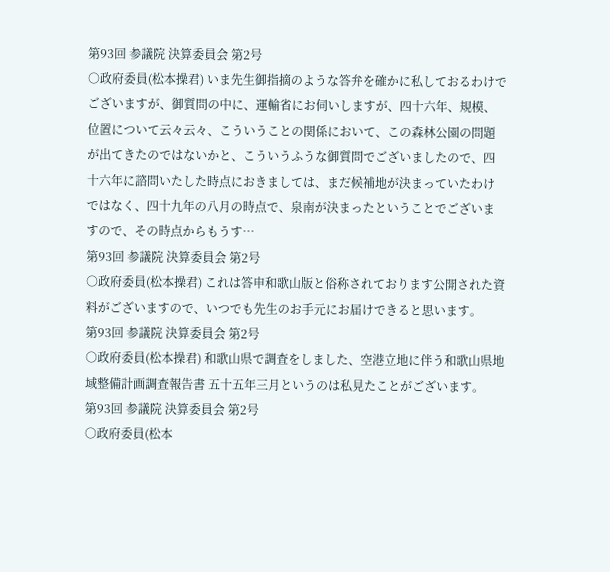第93回 参議院 決算委員会 第2号
○政府委員(松本操君) いま先生御指摘のような答弁を確かに私しておるわけでございますが、御質問の中に、運輸省にお伺いしますが、四十六年、規模、位置について云々云々、こういうことの関係において、この森林公園の問題が出てきたのではないかと、こういうふうな御質問でございましたので、四十六年に諮問いたした時点におきましては、まだ候補地が決まっていたわけではなく、四十九年の八月の時点で、泉南が決まったということでございますので、その時点からもうす…
第93回 参議院 決算委員会 第2号
○政府委員(松本操君) これは答申和歌山版と俗称されております公開された資料がございますので、いつでも先生のお手元にお届けできると思います。
第93回 参議院 決算委員会 第2号
○政府委員(松本操君) 和歌山県で調査をしました、空港立地に伴う和歌山県地域整備計画調査報告書 五十五年三月というのは私見たことがございます。
第93回 参議院 決算委員会 第2号
○政府委員(松本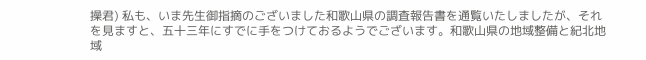操君) 私も、いま先生御指摘のございました和歌山県の調査報告書を通覧いたしましたが、それを見ますと、五十三年にすでに手をつけておるようでございます。和歌山県の地域整備と紀北地域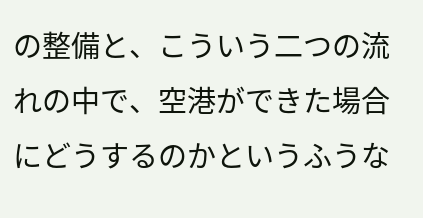の整備と、こういう二つの流れの中で、空港ができた場合にどうするのかというふうな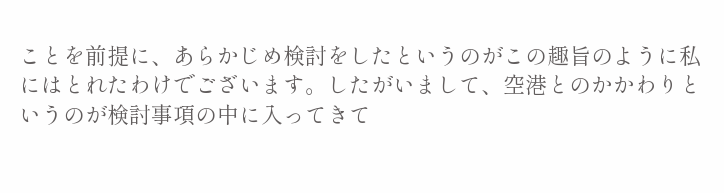ことを前提に、あらかじめ検討をしたというのがこの趣旨のように私にはとれたわけでございます。したがいまして、空港とのかかわりというのが検討事項の中に入ってきて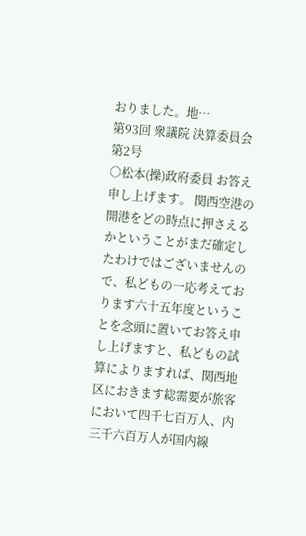おりました。地…
第93回 衆議院 決算委員会 第2号
○松本(操)政府委員 お答え申し上げます。 関西空港の開港をどの時点に押さえるかということがまだ確定したわけではございませんので、私どもの一応考えております六十五年度ということを念頭に置いてお答え申し上げますと、私どもの試算によりますれば、関西地区におきます総需要が旅客において四千七百万人、内三千六百万人が国内線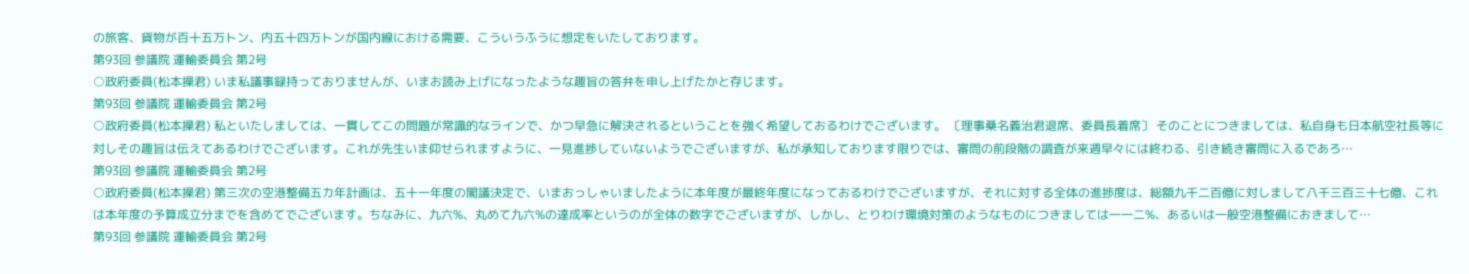の旅客、貨物が百十五万トン、内五十四万トンが国内線における需要、こういうふうに想定をいたしております。
第93回 参議院 運輸委員会 第2号
○政府委員(松本操君) いま私議事録持っておりませんが、いまお読み上げになったような趣旨の答弁を申し上げたかと存じます。
第93回 参議院 運輸委員会 第2号
○政府委員(松本操君) 私といたしましては、一貫してこの問題が常識的なラインで、かつ早急に解決されるということを強く希望しておるわけでございます。 〔理事桑名義治君退席、委員長着席〕 そのことにつきましては、私自身も日本航空社長等に対しその趣旨は伝えてあるわけでございます。これが先生いま仰せられますように、一見進捗していないようでございますが、私が承知しております限りでは、審問の前段階の調査が来週早々には終わる、引き続き審問に入るであろ…
第93回 参議院 運輸委員会 第2号
○政府委員(松本操君) 第三次の空港整備五カ年計画は、五十一年度の閣議決定で、いまおっしゃいましたように本年度が最終年度になっておるわけでございますが、それに対する全体の進捗度は、総額九千二百億に対しまして八千三百三十七億、これは本年度の予算成立分までを含めてでございます。ちなみに、九六%、丸めて九六%の達成率というのが全体の数字でございますが、しかし、とりわけ環境対策のようなものにつきましては一一二%、あるいは一般空港整備におきまして…
第93回 参議院 運輸委員会 第2号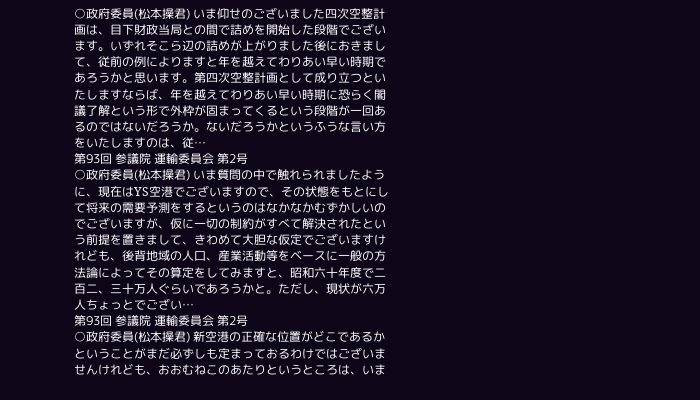○政府委員(松本操君) いま仰せのございました四次空整計画は、目下財政当局との間で詰めを開始した段階でございます。いずれそこら辺の詰めが上がりました後におきまして、従前の例によりますと年を越えてわりあい早い時期であろうかと思います。第四次空整計画として成り立つといたしますならば、年を越えてわりあい早い時期に恐らく閣議了解という形で外枠が固まってくるという段階が一回あるのではないだろうか。ないだろうかというふうな言い方をいたしますのは、従…
第93回 参議院 運輸委員会 第2号
○政府委員(松本操君) いま質問の中で触れられましたように、現在はYS空港でございますので、その状態をもとにして将来の需要予測をするというのはなかなかむずかしいのでございますが、仮に一切の制約がすべて解決されたという前提を置きまして、きわめて大胆な仮定でございますけれども、後背地域の人口、産業活動等をベースに一般の方法論によってその算定をしてみますと、昭和六十年度で二百二、三十万人ぐらいであろうかと。ただし、現状が六万人ちょっとでござい…
第93回 参議院 運輸委員会 第2号
○政府委員(松本操君) 新空港の正確な位置がどこであるかということがまだ必ずしも定まっておるわけではございませんけれども、おおむねこのあたりというところは、いま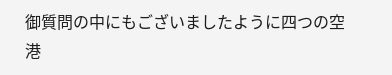御質問の中にもございましたように四つの空港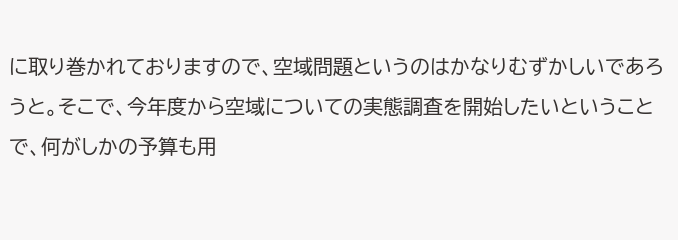に取り巻かれておりますので、空域問題というのはかなりむずかしいであろうと。そこで、今年度から空域についての実態調査を開始したいということで、何がしかの予算も用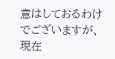意はしておるわけでございますが、現在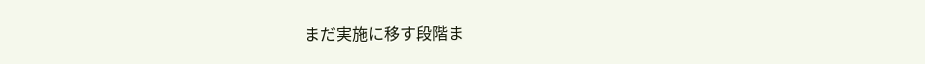まだ実施に移す段階ま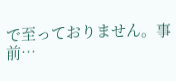で至っておりません。事前…